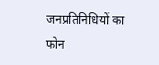जनप्रतिनिधियों का फोन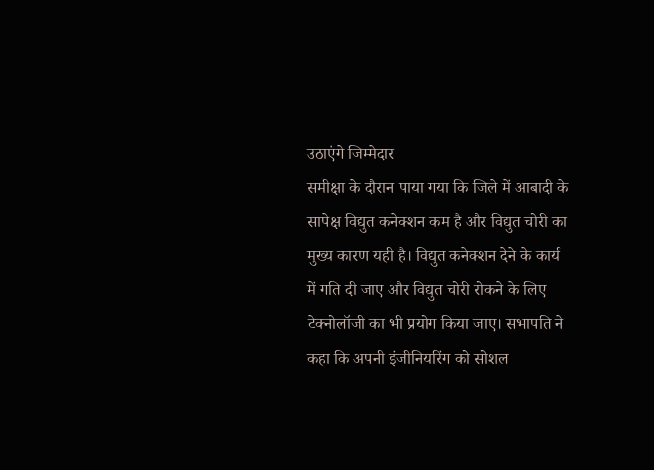उठाएंगे जिम्मेदार
समीक्षा के दौरान पाया गया कि जिले में आबादी के सापेक्ष विद्युत कनेक्शन कम है और विद्युत चोरी का मुख्य कारण यही है। विद्युत कनेक्शन देने के कार्य में गति दी जाए और विद्युत चोरी रोकने के लिए टेक्नोलॉजी का भी प्रयोग किया जाए। सभापति ने कहा कि अपनी इंजीनियरिंग को सोशल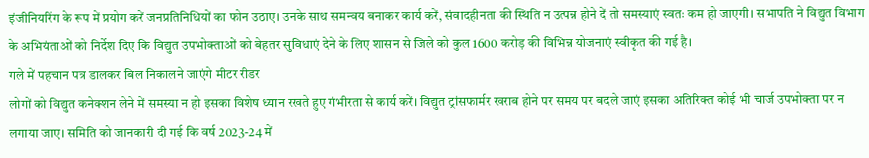इंजीनियरिंग के रूप में प्रयोग करें जनप्रतिनिधियों का फोन उठाए। उनके साथ समन्वय बनाकर कार्य करें, संवादहीनता की स्थिति न उत्पन्न होने दें तो समस्याएं स्वतः कम हो जाएगी। सभापति ने विद्युत विभाग के अभियंताओं को निर्देश दिए कि विद्युत उपभोक्ताओं को बेहतर सुविधाएं देने के लिए शासन से जिले को कुल 1600 करोड़ की विभिन्न योजनाएं स्वीकृत की गई है।
गले में पहचान पत्र डालकर बिल निकालने जाएंगे मीटर रीडर
लोगों को विद्युत कनेक्शन लेने में समस्या न हो इसका विशेष ध्यान रखते हुए गंभीरता से कार्य करें। विद्युत ट्रांसफार्मर खराब होने पर समय पर बदले जाएं इसका अतिरिक्त कोई भी चार्ज उपभोक्ता पर न लगाया जाए। समिति को जानकारी दी गई कि वर्ष 2023-24 में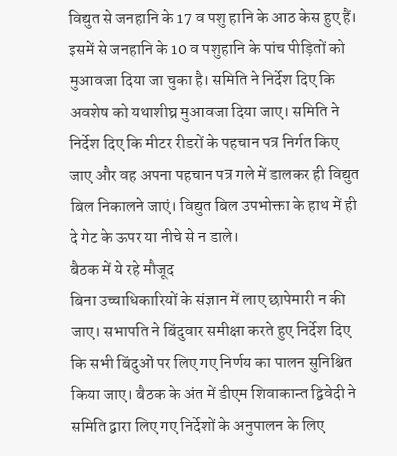विद्युत से जनहानि के 17 व पशु हानि के आठ केस हुए हैं। इसमें से जनहानि के 10 व पशुहानि के पांच पीड़ितों को मुआवजा दिया जा चुका है। समिति ने निर्देश दिए कि अवशेष को यथाशीघ्र मुआवजा दिया जाए। समिति ने निर्देश दिए कि मीटर रीडरों के पहचान पत्र निर्गत किए जाए और वह अपना पहचान पत्र गले में डालकर ही विद्युत बिल निकालने जाएं। विद्युत बिल उपभोक्ता के हाथ में ही दे गेट के ऊपर या नीचे से न डाले।
बैठक में ये रहे मौजूद
बिना उच्चाधिकारियों के संज्ञान में लाए छापेमारी न की जाए। सभापति ने बिंदुवार समीक्षा करते हुए निर्देश दिए कि सभी बिंदुओं पर लिए गए निर्णय का पालन सुनिश्चित किया जाए। बैठक के अंत में डीएम शिवाकान्त द्विवेदी ने समिति द्वारा लिए गए निर्देशों के अनुपालन के लिए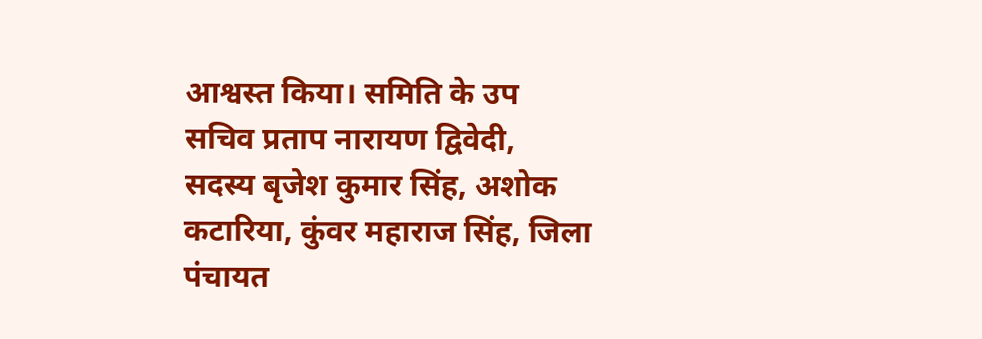आश्वस्त किया। समिति के उप सचिव प्रताप नारायण द्विवेदी, सदस्य बृजेश कुमार सिंह, अशोक कटारिया, कुंवर महाराज सिंह, जिला पंचायत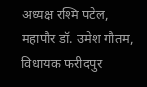अध्यक्ष रश्मि पटेल, महापौर डॉ. उमेश गौतम, विधायक फरीदपुर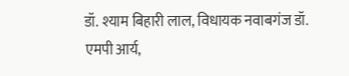डॉ. श्याम बिहारी लाल, विधायक नवाबगंज डॉ. एमपी आर्य,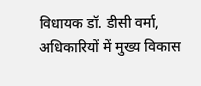विधायक डॉ. डीसी वर्मा, अधिकारियों में मुख्य विकास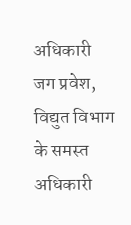अधिकारी जग प्रवेश, विद्युत विभाग के समस्त अधिकारी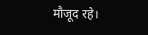मौजूद रहे।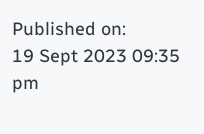Published on:
19 Sept 2023 09:35 pm